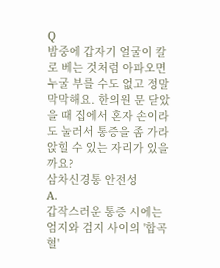Q
밤중에 갑자기 얼굴이 칼로 베는 것처럼 아파오면 누굴 부를 수도 없고 정말 막막해요. 한의원 문 닫았을 때 집에서 혼자 손이라도 눌러서 통증을 좀 가라앉힐 수 있는 자리가 있을까요?
삼차신경통 안전성
A.
갑작스러운 통증 시에는 엄지와 검지 사이의 '합곡혈'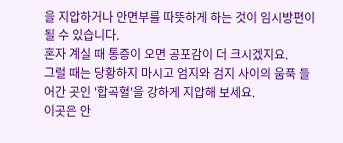을 지압하거나 안면부를 따뜻하게 하는 것이 임시방편이 될 수 있습니다.
혼자 계실 때 통증이 오면 공포감이 더 크시겠지요.
그럴 때는 당황하지 마시고 엄지와 검지 사이의 움푹 들어간 곳인 '합곡혈'을 강하게 지압해 보세요.
이곳은 안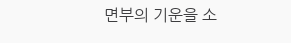면부의 기운을 소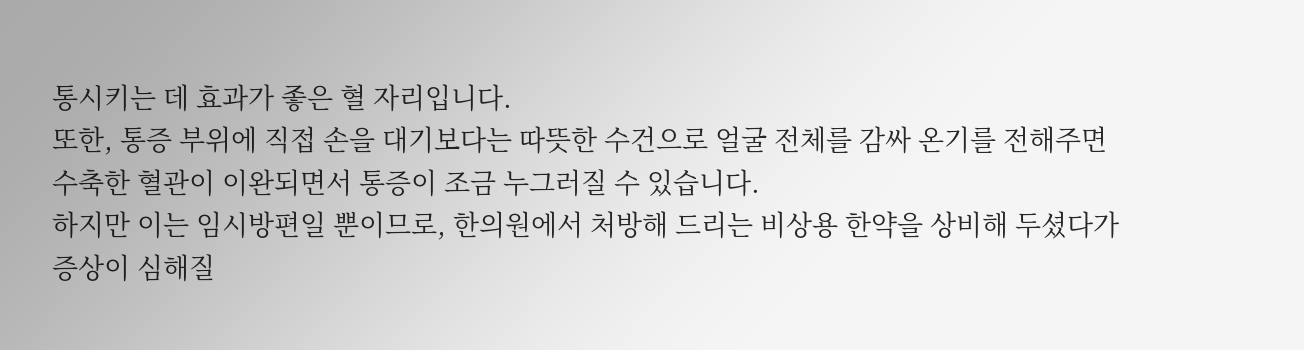통시키는 데 효과가 좋은 혈 자리입니다.
또한, 통증 부위에 직접 손을 대기보다는 따뜻한 수건으로 얼굴 전체를 감싸 온기를 전해주면 수축한 혈관이 이완되면서 통증이 조금 누그러질 수 있습니다.
하지만 이는 임시방편일 뿐이므로, 한의원에서 처방해 드리는 비상용 한약을 상비해 두셨다가 증상이 심해질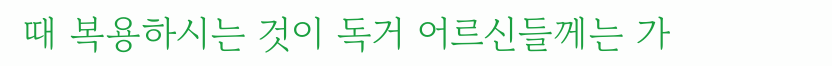때 복용하시는 것이 독거 어르신들께는 가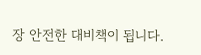장 안전한 대비책이 됩니다.